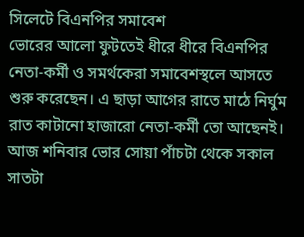সিলেটে বিএনপির সমাবেশ
ভোরের আলো ফুটতেই ধীরে ধীরে বিএনপির নেতা-কর্মী ও সমর্থকেরা সমাবেশস্থলে আসতে শুরু করেছেন। এ ছাড়া আগের রাতে মাঠে নির্ঘুম রাত কাটানো হাজারো নেতা-কর্মী তো আছেনই। আজ শনিবার ভোর সোয়া পাঁচটা থেকে সকাল সাতটা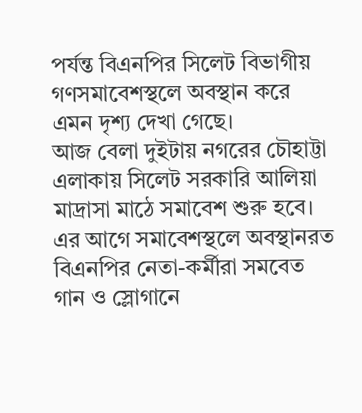পর্যন্ত বিএনপির সিলেট বিভাগীয় গণসমাবেশস্থলে অবস্থান করে এমন দৃশ্য দেখা গেছে।
আজ বেলা দুইটায় নগরের চৌহাট্টা এলাকায় সিলেট সরকারি আলিয়া মাদ্রাসা মাঠে সমাবেশ শুরু হবে। এর আগে সমাবেশস্থলে অবস্থানরত বিএনপির নেতা-কর্মীরা সমবেত গান ও স্লোগানে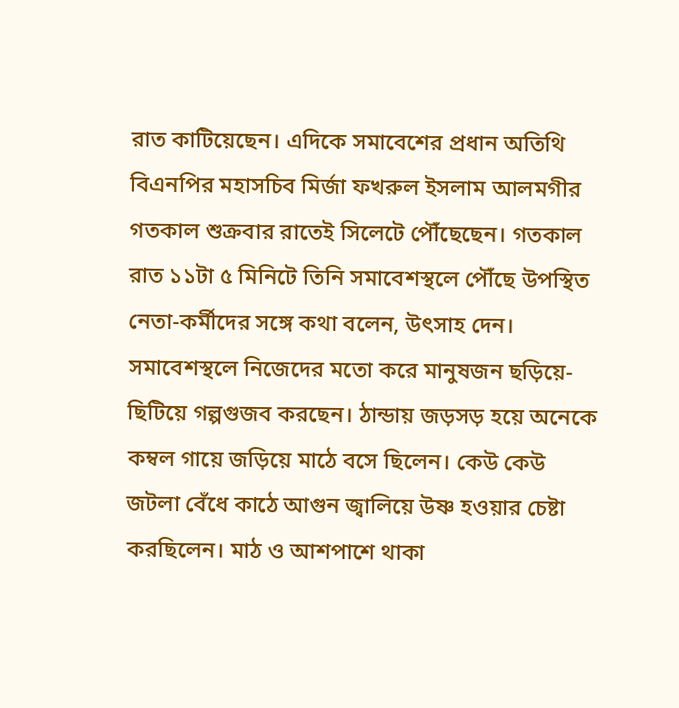রাত কাটিয়েছেন। এদিকে সমাবেশের প্রধান অতিথি বিএনপির মহাসচিব মির্জা ফখরুল ইসলাম আলমগীর গতকাল শুক্রবার রাতেই সিলেটে পৌঁছেছেন। গতকাল রাত ১১টা ৫ মিনিটে তিনি সমাবেশস্থলে পৌঁছে উপস্থিত নেতা-কর্মীদের সঙ্গে কথা বলেন, উৎসাহ দেন।
সমাবেশস্থলে নিজেদের মতো করে মানুষজন ছড়িয়ে-ছিটিয়ে গল্পগুজব করছেন। ঠান্ডায় জড়সড় হয়ে অনেকে কম্বল গায়ে জড়িয়ে মাঠে বসে ছিলেন। কেউ কেউ জটলা বেঁধে কাঠে আগুন জ্বালিয়ে উষ্ণ হওয়ার চেষ্টা করছিলেন। মাঠ ও আশপাশে থাকা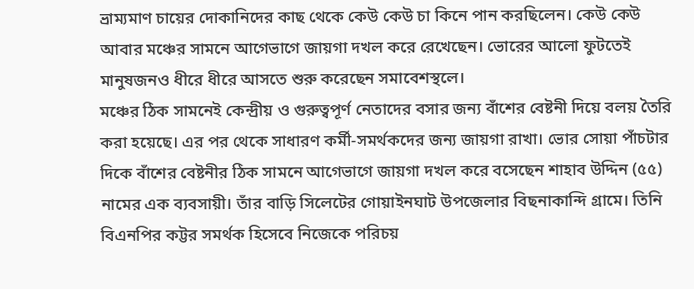ভ্রাম্যমাণ চায়ের দোকানিদের কাছ থেকে কেউ কেউ চা কিনে পান করছিলেন। কেউ কেউ আবার মঞ্চের সামনে আগেভাগে জায়গা দখল করে রেখেছেন। ভোরের আলো ফুটতেই মানুষজনও ধীরে ধীরে আসতে শুরু করেছেন সমাবেশস্থলে।
মঞ্চের ঠিক সামনেই কেন্দ্রীয় ও গুরুত্বপূর্ণ নেতাদের বসার জন্য বাঁশের বেষ্টনী দিয়ে বলয় তৈরি করা হয়েছে। এর পর থেকে সাধারণ কর্মী-সমর্থকদের জন্য জায়গা রাখা। ভোর সোয়া পাঁচটার দিকে বাঁশের বেষ্টনীর ঠিক সামনে আগেভাগে জায়গা দখল করে বসেছেন শাহাব উদ্দিন (৫৫) নামের এক ব্যবসায়ী। তাঁর বাড়ি সিলেটের গোয়াইনঘাট উপজেলার বিছনাকান্দি গ্রামে। তিনি বিএনপির কট্টর সমর্থক হিসেবে নিজেকে পরিচয়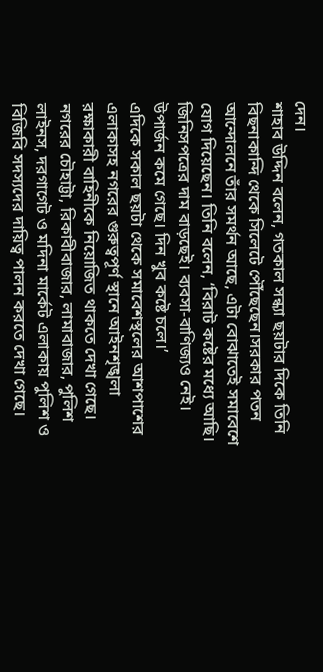দেন।
শাহাব উদ্দিন বলেন, গতকাল সন্ধ্যা ছয়টার দিকে তিনি বিছনাকান্দি থেকে সিলেটে পৌঁছেছেন।সরকার পতন আন্দোলনে তাঁর সমর্থন আছে, এটা বোঝাতেই সমাবেশে যোগ দিয়েছেন। তিনি বলেন, ‘বিরাট কষ্টের মধ্যে আছি। জিনিসপত্রের দাম বাড়ছেই। ব্যবসা-বাণিজ্যও নেই। উপার্জন কমে গেছে। দিন খুব কষ্টে চলে।’
এদিকে সকাল ছয়টা থেকে সমাবেশস্থলের আশপাশের এলাকাসহ নগরের গুরুত্বপূর্ণ স্থানে আইনশৃঙ্খলা রক্ষাকারী বাহিনীকে নিয়োজিত থাকতে দেখা গেছে। নগরের চৌহাট্টা, রিকাবীবাজার, লামাবাজার, পুলিশ লাইনস, দরগাগেট ও মদিনা মার্কেট এলাকায় পুলিশ ও বিজিবি সদস্যদের দায়িত্ব পালন করতে দেখা গেছে।